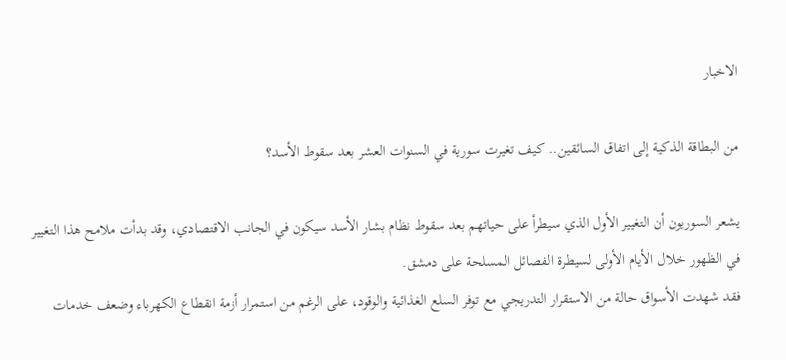الاخبار

من البطاقة الذكية إلى اتفاق السائقين.. كيف تغيرت سورية في السنوات العشر بعد سقوط الأسد؟

يشعر السوريون أن التغيير الأول الذي سيطرأ على حياتهم بعد سقوط نظام بشار الأسد سيكون في الجانب الاقتصادي، وقد بدأت ملامح هذا التغيير في الظهور خلال الأيام الأولى لسيطرة الفصائل المسلحة على دمشق.
فقد شهدت الأسواق حالة من الاستقرار التدريجي مع توفر السلع الغذائية والوقود، على الرغم من استمرار أزمة انقطاع الكهرباء وضعف خدمات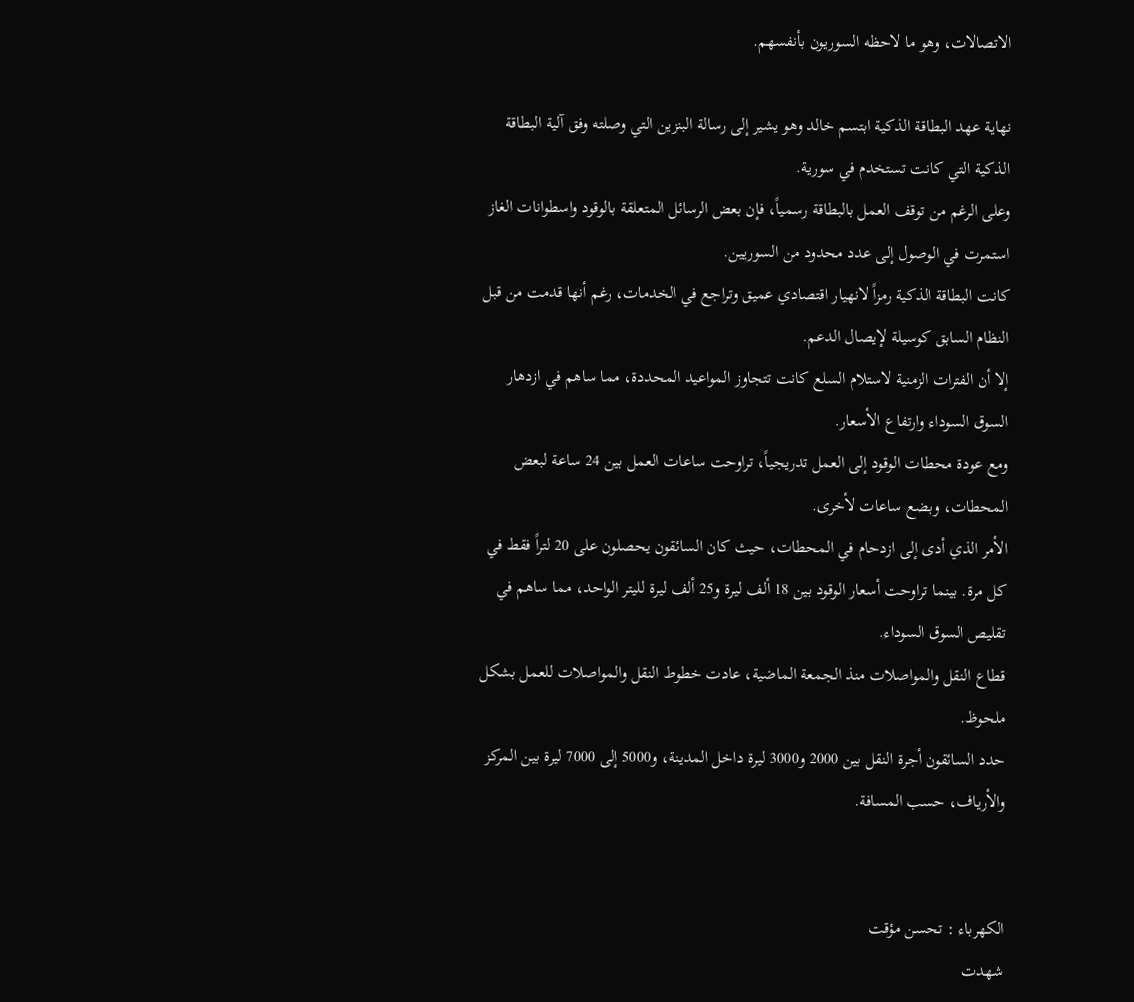الاتصالات، وهو ما لاحظه السوريون بأنفسهم.

نهاية عهد البطاقة الذكية ابتسم خالد وهو يشير إلى رسالة البنزين التي وصلته وفق آلية البطاقة الذكية التي كانت تستخدم في سورية.
وعلى الرغم من توقف العمل بالبطاقة رسمياً، فإن بعض الرسائل المتعلقة بالوقود واسطوانات الغاز استمرت في الوصول إلى عدد محدود من السوريين.
كانت البطاقة الذكية رمزاً لانهيار اقتصادي عميق وتراجع في الخدمات، رغم أنها قدمت من قبل النظام السابق كوسيلة لإيصال الدعم.
إلا أن الفترات الزمنية لاستلام السلع كانت تتجاوز المواعيد المحددة، مما ساهم في ازدهار السوق السوداء وارتفاع الأسعار.
ومع عودة محطات الوقود إلى العمل تدريجياً، تراوحت ساعات العمل بين 24 ساعة لبعض المحطات، وبضع ساعات لأخرى.
الأمر الذي أدى إلى ازدحام في المحطات، حيث كان السائقون يحصلون على 20 لتراً فقط في كل مرة. بينما تراوحت أسعار الوقود بين 18 ألف ليرة و25 ألف ليرة لليتر الواحد، مما ساهم في تقليص السوق السوداء.
قطاع النقل والمواصلات منذ الجمعة الماضية، عادت خطوط النقل والمواصلات للعمل بشكل ملحوظ.
حدد السائقون أجرة النقل بين 2000 و3000 ليرة داخل المدينة، و5000 إلى 7000 ليرة بين المركز والأرياف، حسب المسافة.


الكهرباء : تحسن مؤقت
شهدت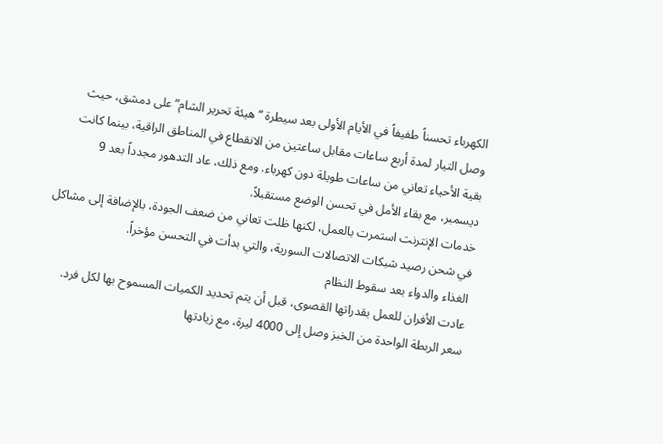الكهرباء تحسناً طفيفاً في الأيام الأولى بعد سيطرة “هيئة تحرير الشام” على دمشق، حيث وصل التيار لمدة أربع ساعات مقابل ساعتين من الانقطاع في المناطق الراقية، بينما كانت بقية الأحياء تعاني من ساعات طويلة دون كهرباء. ومع ذلك، عاد التدهور مجدداً بعد 9 ديسمبر، مع بقاء الأمل في تحسن الوضع مستقبلاً.
خدمات الإنترنت استمرت بالعمل، لكنها ظلت تعاني من ضعف الجودة، بالإضافة إلى مشاكل في شحن رصيد شبكات الاتصالات السورية، والتي بدأت في التحسن مؤخراً.
الغذاء والدواء بعد سقوط النظام
عادت الأفران للعمل بقدراتها القصوى، قبل أن يتم تحديد الكميات المسموح بها لكل فرد. سعر الربطة الواحدة من الخبز وصل إلى 4000 ليرة، مع زيادتها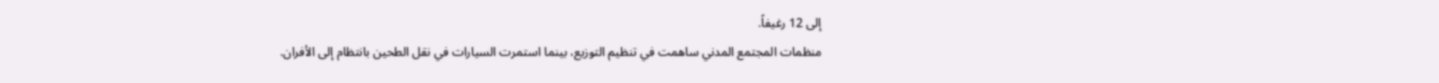إلى 12 رغيفاً.
منظمات المجتمع المدني ساهمت في تنظيم التوزيع، بينما استمرت السيارات في نقل الطحين بانتظام إلى الأفران.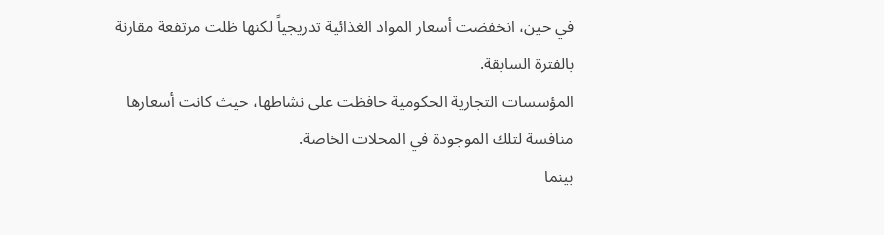في حين، انخفضت أسعار المواد الغذائية تدريجياً لكنها ظلت مرتفعة مقارنة بالفترة السابقة.
المؤسسات التجارية الحكومية حافظت على نشاطها، حيث كانت أسعارها منافسة لتلك الموجودة في المحلات الخاصة.
بينما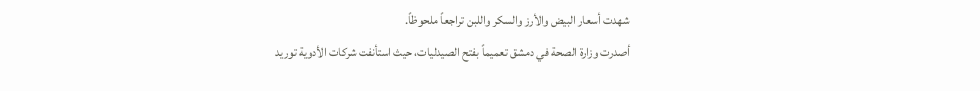شهدت أسعار البيض والأرز والسكر واللبن تراجعاً ملحوظاً.
أصدرت وزارة الصحة في دمشق تعميماً بفتح الصيدليات، حيث استأنفت شركات الأدوية توريد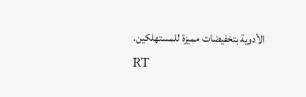الأدوية بتخفيضات مميزة للمستهلكين.
RT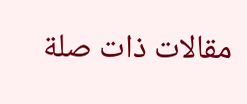مقالات ذات صلة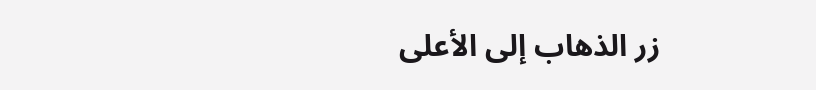زر الذهاب إلى الأعلى